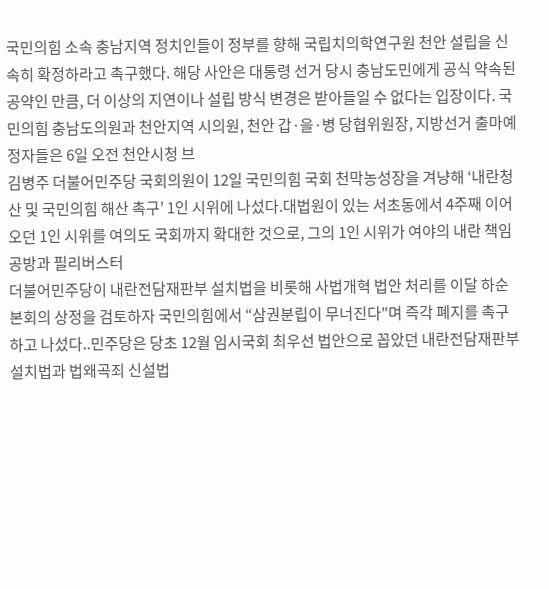국민의힘 소속 충남지역 정치인들이 정부를 향해 국립치의학연구원 천안 설립을 신속히 확정하라고 촉구했다. 해당 사안은 대통령 선거 당시 충남도민에게 공식 약속된 공약인 만큼, 더 이상의 지연이나 설립 방식 변경은 받아들일 수 없다는 입장이다. 국민의힘 충남도의원과 천안지역 시의원, 천안 갑·을·병 당협위원장, 지방선거 출마예정자들은 6일 오전 천안시청 브
김병주 더불어민주당 국회의원이 12일 국민의힘 국회 천막농성장을 겨냥해 ‘내란청산 및 국민의힘 해산 촉구’ 1인 시위에 나섰다.대법원이 있는 서초동에서 4주째 이어오던 1인 시위를 여의도 국회까지 확대한 것으로, 그의 1인 시위가 여야의 내란 책임 공방과 필리버스터
더불어민주당이 내란전담재판부 설치법을 비롯해 사법개혁 법안 처리를 이달 하순 본회의 상정을 검토하자 국민의힘에서 “삼권분립이 무너진다"며 즉각 폐지를 촉구하고 나섰다..민주당은 당초 12월 임시국회 최우선 법안으로 꼽았던 내란전담재판부 설치법과 법왜곡죄 신설법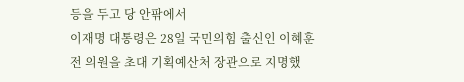등을 두고 당 안팎에서
이재명 대통령은 28일 국민의힘 출신인 이혜훈 전 의원을 초대 기획예산처 장관으로 지명했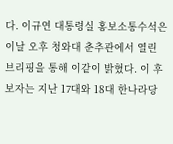다. 이규연 대통령실 홍보소통수석은 이날 오후 청와대 춘추관에서 열린 브리핑을 통해 이같이 밝혔다. 이 후보자는 지난 17대와 18대 한나라당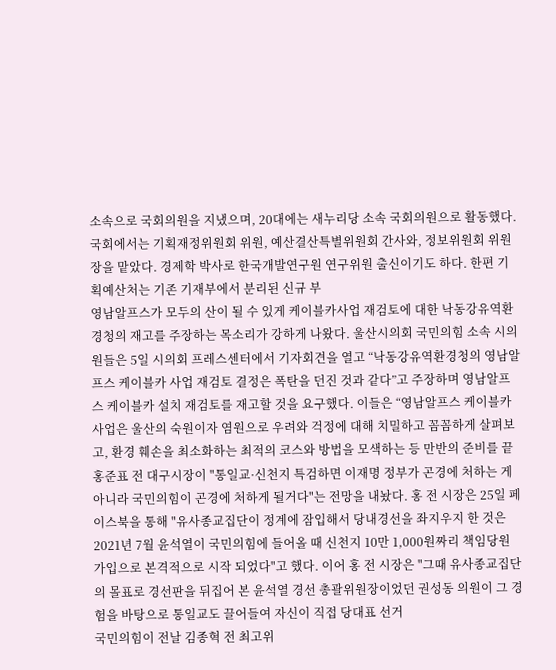소속으로 국회의원을 지냈으며, 20대에는 새누리당 소속 국회의원으로 활동했다. 국회에서는 기획재정위원회 위원, 예산결산특별위원회 간사와, 정보위원회 위원장을 맡았다. 경제학 박사로 한국개발연구원 연구위원 출신이기도 하다. 한편 기획예산처는 기존 기재부에서 분리된 신규 부
영남알프스가 모두의 산이 될 수 있게 케이블카사업 재검토에 대한 낙동강유역환경청의 재고를 주장하는 목소리가 강하게 나왔다. 울산시의회 국민의힘 소속 시의원들은 5일 시의회 프레스센터에서 기자회견을 열고 “낙동강유역환경청의 영남알프스 케이블카 사업 재검토 결정은 폭탄을 던진 것과 같다”고 주장하며 영남알프스 케이블카 설치 재검토를 재고할 것을 요구했다. 이들은 “영남알프스 케이블카 사업은 울산의 숙원이자 염원으로 우려와 걱정에 대해 치밀하고 꼼꼼하게 살펴보고, 환경 훼손을 최소화하는 최적의 코스와 방법을 모색하는 등 만반의 준비를 끝
홍준표 전 대구시장이 "통일교·신천지 특검하면 이재명 정부가 곤경에 처하는 게 아니라 국민의힘이 곤경에 처하게 될거다"는 전망을 내놨다. 홍 전 시장은 25일 페이스북을 통해 "유사종교집단이 정계에 잠입해서 당내경선을 좌지우지 한 것은 2021년 7월 윤석열이 국민의힘에 들어올 때 신천지 10만 1,000원짜리 책임당원 가입으로 본격적으로 시작 되었다"고 했다. 이어 홍 전 시장은 "그때 유사종교집단의 몰표로 경선판을 뒤집어 본 윤석열 경선 총괄위원장이었던 권성동 의원이 그 경험을 바탕으로 통일교도 끌어들여 자신이 직접 당대표 선거
국민의힘이 전날 김종혁 전 최고위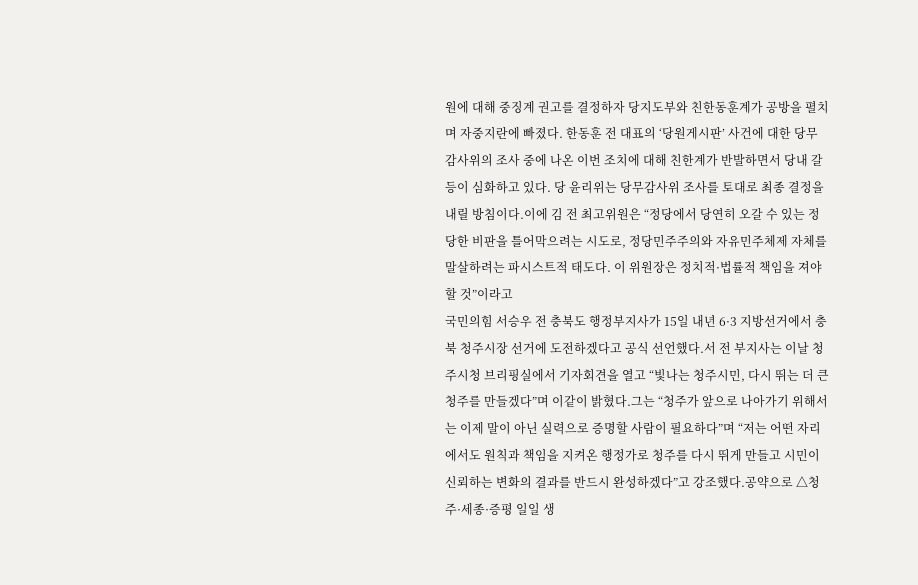원에 대해 중징계 권고를 결정하자 당지도부와 친한동훈계가 공방을 펼치며 자중지란에 빠졌다. 한동훈 전 대표의 ‘당원게시판’ 사건에 대한 당무감사위의 조사 중에 나온 이번 조치에 대해 친한계가 반발하면서 당내 갈등이 심화하고 있다. 당 윤리위는 당무감사위 조사를 토대로 최종 결정을 내릴 방침이다.이에 김 전 최고위원은 “정당에서 당연히 오갈 수 있는 정당한 비판을 틀어막으려는 시도로, 정당민주주의와 자유민주체제 자체를 말살하려는 파시스트적 태도다. 이 위원장은 정치적·법률적 책임을 져야 할 것”이라고
국민의힘 서승우 전 충북도 행정부지사가 15일 내년 6·3 지방선거에서 충북 청주시장 선거에 도전하겠다고 공식 선언했다.서 전 부지사는 이날 청주시청 브리핑실에서 기자회견을 열고 “빛나는 청주시민, 다시 뛰는 더 큰 청주를 만들겠다”며 이같이 밝혔다.그는 “청주가 앞으로 나아가기 위해서는 이제 말이 아닌 실력으로 증명할 사람이 필요하다”며 “저는 어떤 자리에서도 원칙과 책임을 지켜온 행정가로 청주를 다시 뛰게 만들고 시민이 신뢰하는 변화의 결과를 반드시 완성하겠다”고 강조했다.공약으로 △청주·세종·증평 일일 생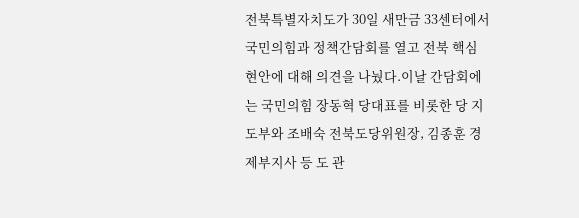전북특별자치도가 30일 새만금 33센터에서 국민의힘과 정책간담회를 열고 전북 핵심 현안에 대해 의견을 나눴다.이날 간담회에는 국민의힘 장동혁 당대표를 비롯한 당 지도부와 조배숙 전북도당위원장, 김종훈 경제부지사 등 도 관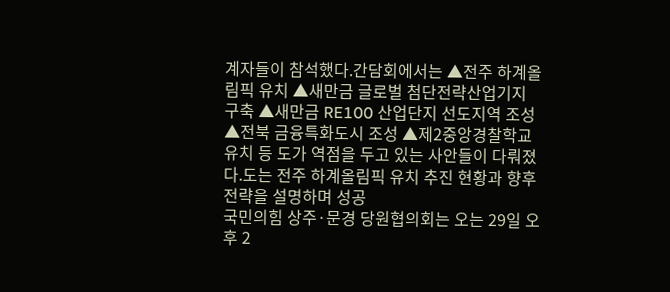계자들이 참석했다.간담회에서는 ▲전주 하계올림픽 유치 ▲새만금 글로벌 첨단전략산업기지 구축 ▲새만금 RE100 산업단지 선도지역 조성 ▲전북 금융특화도시 조성 ▲제2중앙경찰학교 유치 등 도가 역점을 두고 있는 사안들이 다뤄졌다.도는 전주 하계올림픽 유치 추진 현황과 향후 전략을 설명하며 성공
국민의힘 상주·문경 당원협의회는 오는 29일 오후 2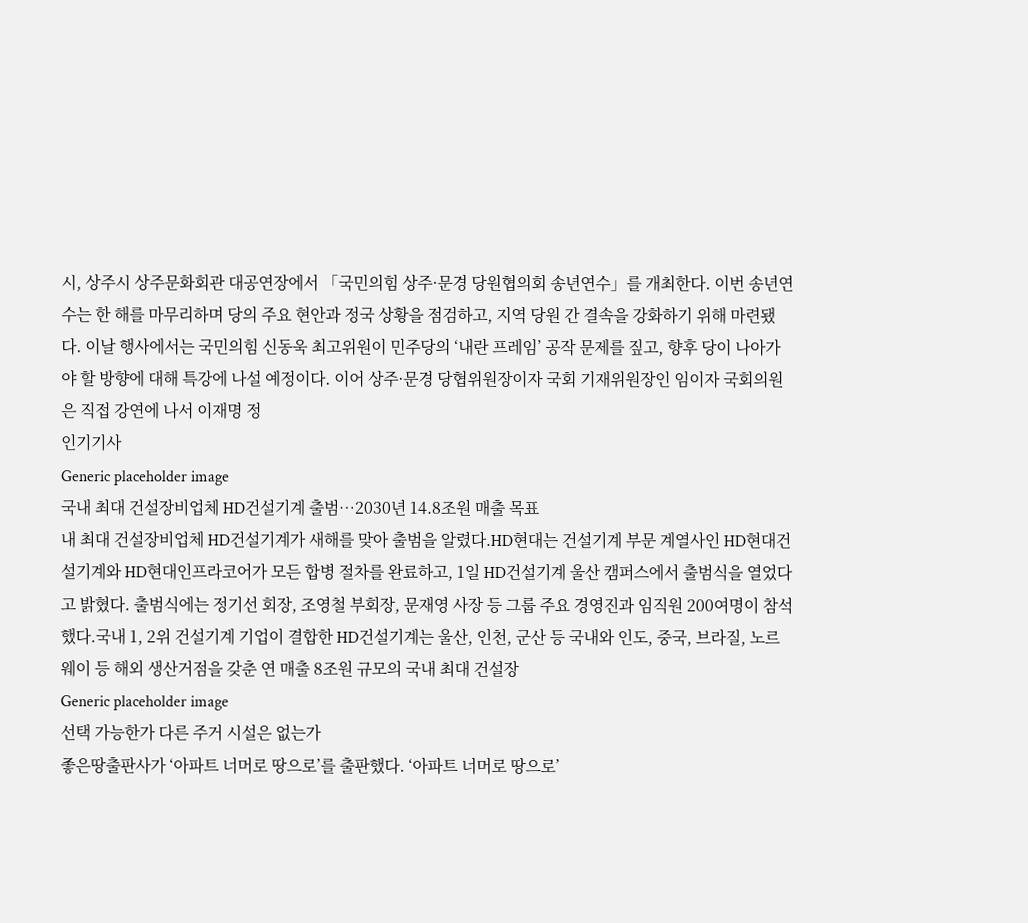시, 상주시 상주문화회관 대공연장에서 「국민의힘 상주·문경 당원협의회 송년연수」를 개최한다. 이번 송년연수는 한 해를 마무리하며 당의 주요 현안과 정국 상황을 점검하고, 지역 당원 간 결속을 강화하기 위해 마련됐다. 이날 행사에서는 국민의힘 신동욱 최고위원이 민주당의 ‘내란 프레임’ 공작 문제를 짚고, 향후 당이 나아가야 할 방향에 대해 특강에 나설 예정이다. 이어 상주·문경 당협위원장이자 국회 기재위원장인 임이자 국회의원은 직접 강연에 나서 이재명 정
인기기사
Generic placeholder image
국내 최대 건설장비업체 HD건설기계 출범…2030년 14.8조원 매출 목표
내 최대 건설장비업체 HD건설기계가 새해를 맞아 출범을 알렸다.HD현대는 건설기계 부문 계열사인 HD현대건설기계와 HD현대인프라코어가 모든 합병 절차를 완료하고, 1일 HD건설기계 울산 캠퍼스에서 출범식을 열었다고 밝혔다. 출범식에는 정기선 회장, 조영철 부회장, 문재영 사장 등 그룹 주요 경영진과 임직원 200여명이 참석했다.국내 1, 2위 건설기계 기업이 결합한 HD건설기계는 울산, 인천, 군산 등 국내와 인도, 중국, 브라질, 노르웨이 등 해외 생산거점을 갖춘 연 매출 8조원 규모의 국내 최대 건설장
Generic placeholder image
선택 가능한가 다른 주거 시설은 없는가
좋은땅출판사가 ‘아파트 너머로 땅으로’를 출판했다. ‘아파트 너머로 땅으로’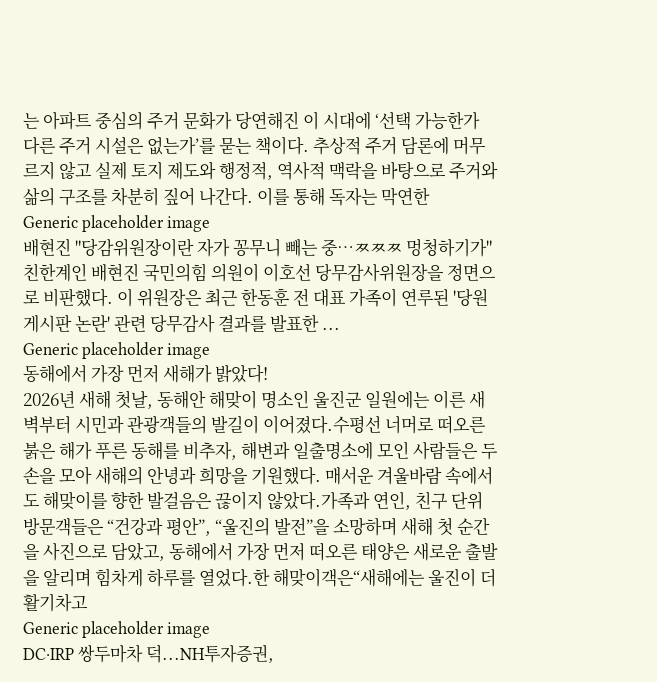는 아파트 중심의 주거 문화가 당연해진 이 시대에 ‘선택 가능한가 다른 주거 시설은 없는가’를 묻는 책이다. 추상적 주거 담론에 머무르지 않고 실제 토지 제도와 행정적, 역사적 맥락을 바탕으로 주거와 삶의 구조를 차분히 짚어 나간다. 이를 통해 독자는 막연한
Generic placeholder image
배현진 "당감위원장이란 자가 꽁무니 빼는 중…ㅉㅉㅉ 멍청하기가"
친한계인 배현진 국민의힘 의원이 이호선 당무감사위원장을 정면으로 비판했다. 이 위원장은 최근 한동훈 전 대표 가족이 연루된 '당원 게시판 논란' 관련 당무감사 결과를 발표한 ...
Generic placeholder image
동해에서 가장 먼저 새해가 밝았다!
2026년 새해 첫날, 동해안 해맞이 명소인 울진군 일원에는 이른 새벽부터 시민과 관광객들의 발길이 이어졌다.수평선 너머로 떠오른 붉은 해가 푸른 동해를 비추자, 해변과 일출명소에 모인 사람들은 두 손을 모아 새해의 안녕과 희망을 기원했다. 매서운 겨울바람 속에서도 해맞이를 향한 발걸음은 끊이지 않았다.가족과 연인, 친구 단위 방문객들은 “건강과 평안”, “울진의 발전”을 소망하며 새해 첫 순간을 사진으로 담았고, 동해에서 가장 먼저 떠오른 태양은 새로운 출발을 알리며 힘차게 하루를 열었다.한 해맞이객은“새해에는 울진이 더 활기차고
Generic placeholder image
DC·IRP 쌍두마차 덕...NH투자증권,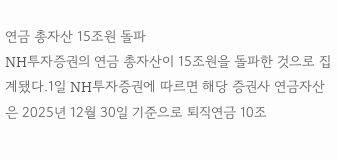연금 총자산 15조원 돌파
NH투자증권의 연금 총자산이 15조원을 돌파한 것으로 집계됐다.1일 NH투자증권에 따르면 해당 증권사 연금자산은 2025년 12월 30일 기준으로 퇴직연금 10조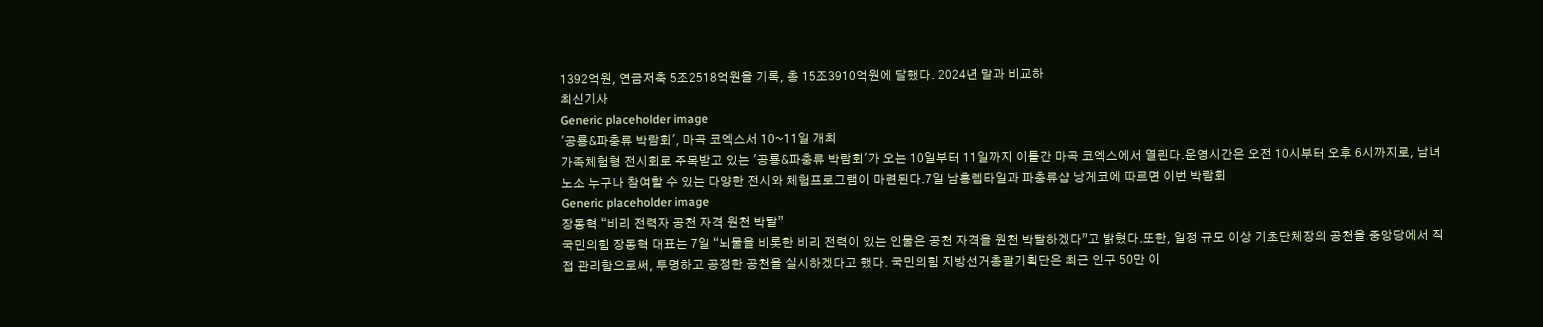1392억원, 연금저축 5조2518억원을 기록, 총 15조3910억원에 달했다. 2024년 말과 비교하
최신기사
Generic placeholder image
'공룡&파충류 박람회', 마곡 코엑스서 10~11일 개최
가족체험형 전시회로 주목받고 있는 '공룡&파충류 박람회'가 오는 10일부터 11일까지 이틀간 마곡 코엑스에서 열린다.운영시간은 오전 10시부터 오후 6시까지로, 남녀노소 누구나 참여할 수 있는 다양한 전시와 체험프로그램이 마련된다.7일 남홍렙타일과 파충류샵 낭게코에 따르면 이번 박람회
Generic placeholder image
장동혁 “비리 전력자 공천 자격 원천 박탈”
국민의힘 장동혁 대표는 7일 “뇌물을 비롯한 비리 전력이 있는 인물은 공천 자격을 원천 박탈하겠다”고 밝혔다.또한, 일정 규모 이상 기초단체장의 공천을 중앙당에서 직접 관리함으로써, 투명하고 공정한 공천을 실시하겠다고 했다. 국민의힘 지방선거총괄기획단은 최근 인구 50만 이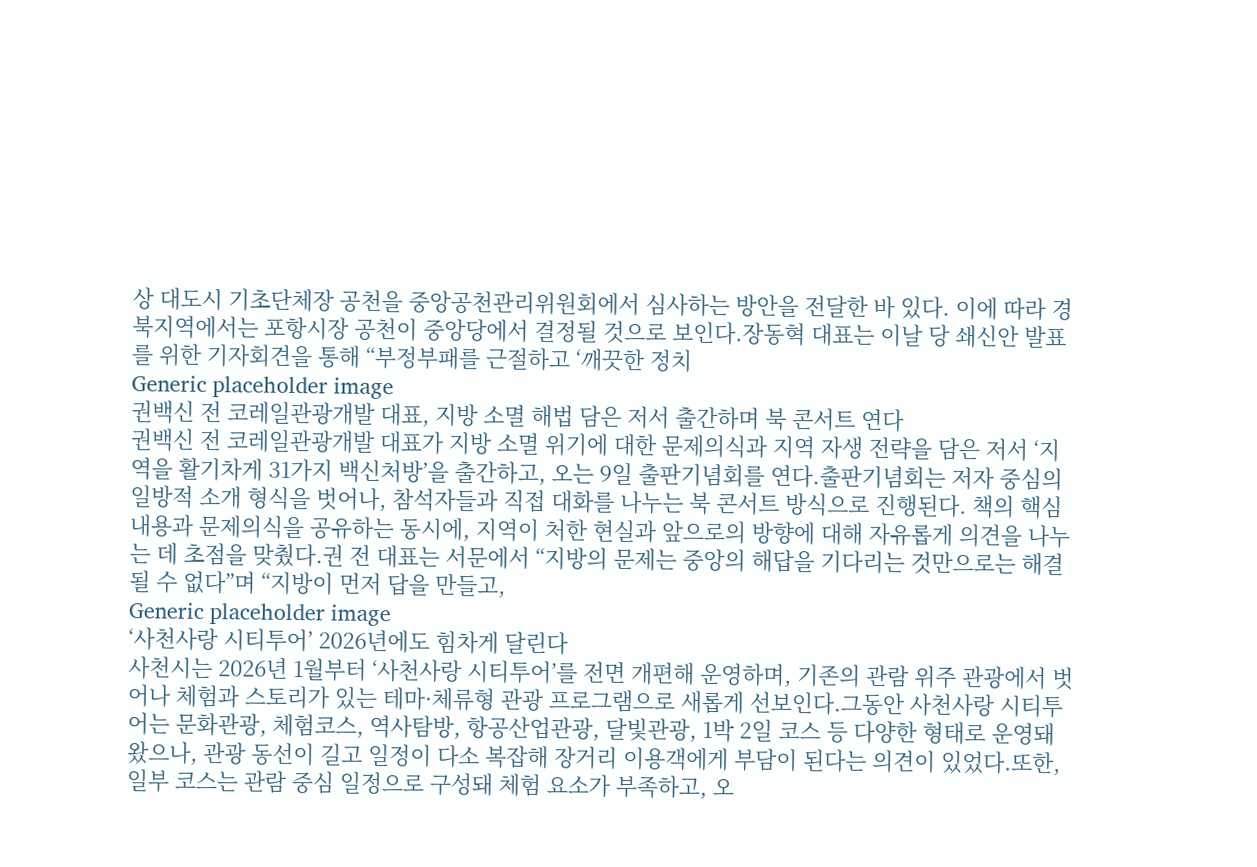상 대도시 기초단체장 공천을 중앙공천관리위원회에서 심사하는 방안을 전달한 바 있다. 이에 따라 경북지역에서는 포항시장 공천이 중앙당에서 결정될 것으로 보인다.장동혁 대표는 이날 당 쇄신안 발표를 위한 기자회견을 통해 “부정부패를 근절하고 ‘깨끗한 정치
Generic placeholder image
권백신 전 코레일관광개발 대표, 지방 소멸 해법 담은 저서 출간하며 북 콘서트 연다
권백신 전 코레일관광개발 대표가 지방 소멸 위기에 대한 문제의식과 지역 자생 전략을 담은 저서 ‘지역을 활기차게 31가지 백신처방’을 출간하고, 오는 9일 출판기념회를 연다.출판기념회는 저자 중심의 일방적 소개 형식을 벗어나, 참석자들과 직접 대화를 나누는 북 콘서트 방식으로 진행된다. 책의 핵심 내용과 문제의식을 공유하는 동시에, 지역이 처한 현실과 앞으로의 방향에 대해 자유롭게 의견을 나누는 데 초점을 맞췄다.권 전 대표는 서문에서 “지방의 문제는 중앙의 해답을 기다리는 것만으로는 해결될 수 없다”며 “지방이 먼저 답을 만들고,
Generic placeholder image
‘사천사랑 시티투어’ 2026년에도 힘차게 달린다
사천시는 2026년 1월부터 ‘사천사랑 시티투어’를 전면 개편해 운영하며, 기존의 관람 위주 관광에서 벗어나 체험과 스토리가 있는 테마·체류형 관광 프로그램으로 새롭게 선보인다.그동안 사천사랑 시티투어는 문화관광, 체험코스, 역사탐방, 항공산업관광, 달빛관광, 1박 2일 코스 등 다양한 형태로 운영돼 왔으나, 관광 동선이 길고 일정이 다소 복잡해 장거리 이용객에게 부담이 된다는 의견이 있었다.또한, 일부 코스는 관람 중심 일정으로 구성돼 체험 요소가 부족하고, 오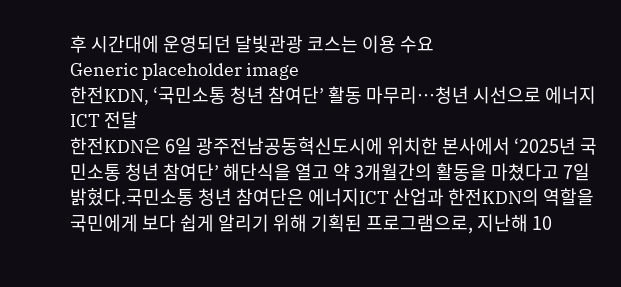후 시간대에 운영되던 달빛관광 코스는 이용 수요
Generic placeholder image
한전KDN, ‘국민소통 청년 참여단’ 활동 마무리…청년 시선으로 에너지ICT 전달
한전KDN은 6일 광주전남공동혁신도시에 위치한 본사에서 ‘2025년 국민소통 청년 참여단’ 해단식을 열고 약 3개월간의 활동을 마쳤다고 7일 밝혔다.국민소통 청년 참여단은 에너지ICT 산업과 한전KDN의 역할을 국민에게 보다 쉽게 알리기 위해 기획된 프로그램으로, 지난해 10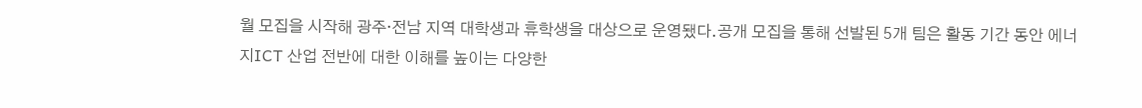월 모집을 시작해 광주·전남 지역 대학생과 휴학생을 대상으로 운영됐다.공개 모집을 통해 선발된 5개 팀은 활동 기간 동안 에너지ICT 산업 전반에 대한 이해를 높이는 다양한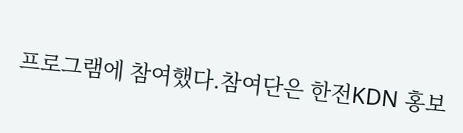프로그램에 참여했다.참여단은 한전KDN 홍보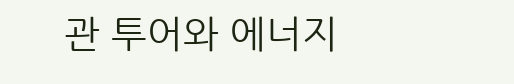관 투어와 에너지